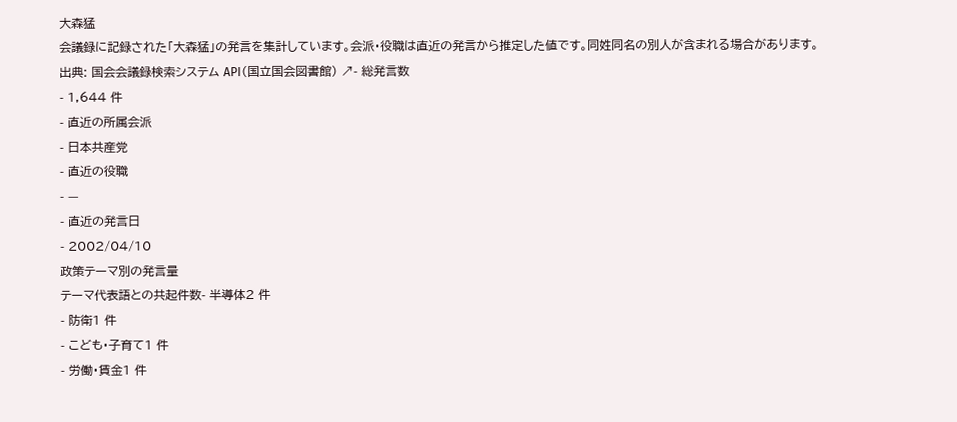大森猛
会議録に記録された「大森猛」の発言を集計しています。会派・役職は直近の発言から推定した値です。同姓同名の別人が含まれる場合があります。
出典: 国会会議録検索システム API(国立国会図書館) ↗- 総発言数
- 1,644 件
- 直近の所属会派
- 日本共産党
- 直近の役職
- —
- 直近の発言日
- 2002/04/10
政策テーマ別の発言量
テーマ代表語との共起件数- 半導体2 件
- 防衛1 件
- こども・子育て1 件
- 労働・賃金1 件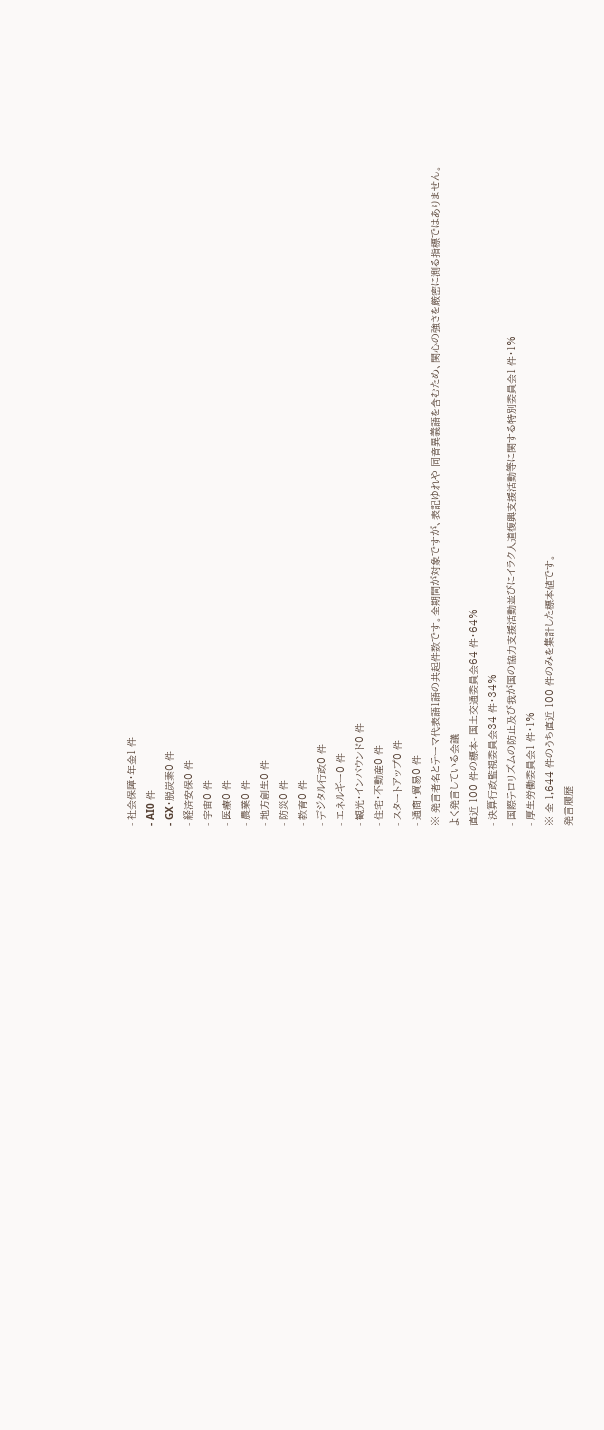- 社会保障・年金1 件
- AI0 件
- GX・脱炭素0 件
- 経済安保0 件
- 宇宙0 件
- 医療0 件
- 農業0 件
- 地方創生0 件
- 防災0 件
- 教育0 件
- デジタル行政0 件
- エネルギー0 件
- 観光・インバウンド0 件
- 住宅・不動産0 件
- スタートアップ0 件
- 通商・貿易0 件
※ 発言者名とテーマ代表語1語の共起件数です。全期間が対象ですが、表記ゆれや 同音異義語を含むため、関心の強さを厳密に測る指標ではありません。
よく発言している会議
直近 100 件の標本- 国土交通委員会64 件・64%
- 決算行政監視委員会34 件・34%
- 国際テロリズムの防止及び我が国の協力支援活動並びにイラク人道復興支援活動等に関する特別委員会1 件・1%
- 厚生労働委員会1 件・1%
※ 全 1,644 件のうち直近 100 件のみを集計した標本値です。
発言履歴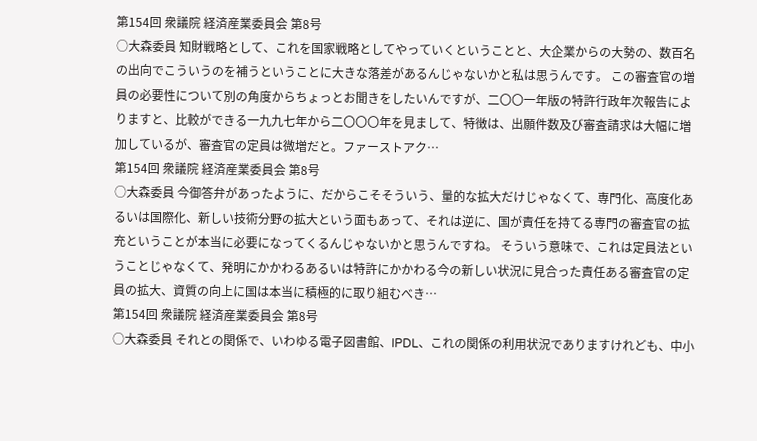第154回 衆議院 経済産業委員会 第8号
○大森委員 知財戦略として、これを国家戦略としてやっていくということと、大企業からの大勢の、数百名の出向でこういうのを補うということに大きな落差があるんじゃないかと私は思うんです。 この審査官の増員の必要性について別の角度からちょっとお聞きをしたいんですが、二〇〇一年版の特許行政年次報告によりますと、比較ができる一九九七年から二〇〇〇年を見まして、特徴は、出願件数及び審査請求は大幅に増加しているが、審査官の定員は微増だと。ファーストアク…
第154回 衆議院 経済産業委員会 第8号
○大森委員 今御答弁があったように、だからこそそういう、量的な拡大だけじゃなくて、専門化、高度化あるいは国際化、新しい技術分野の拡大という面もあって、それは逆に、国が責任を持てる専門の審査官の拡充ということが本当に必要になってくるんじゃないかと思うんですね。 そういう意味で、これは定員法ということじゃなくて、発明にかかわるあるいは特許にかかわる今の新しい状況に見合った責任ある審査官の定員の拡大、資質の向上に国は本当に積極的に取り組むべき…
第154回 衆議院 経済産業委員会 第8号
○大森委員 それとの関係で、いわゆる電子図書館、IPDL、これの関係の利用状況でありますけれども、中小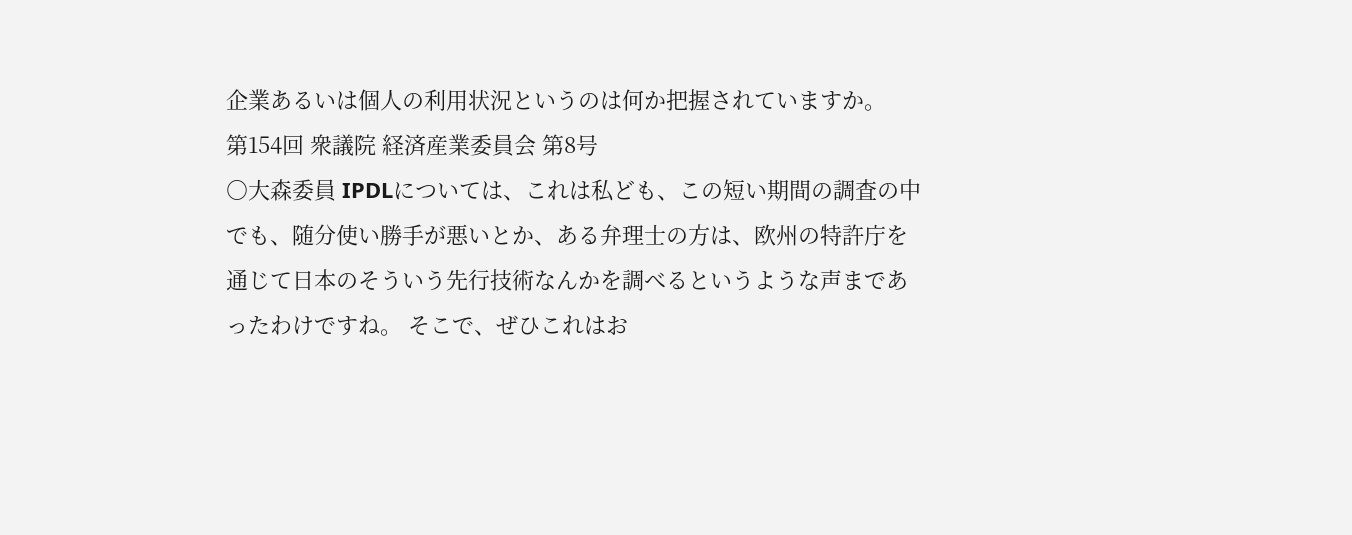企業あるいは個人の利用状況というのは何か把握されていますか。
第154回 衆議院 経済産業委員会 第8号
○大森委員 IPDLについては、これは私ども、この短い期間の調査の中でも、随分使い勝手が悪いとか、ある弁理士の方は、欧州の特許庁を通じて日本のそういう先行技術なんかを調べるというような声まであったわけですね。 そこで、ぜひこれはお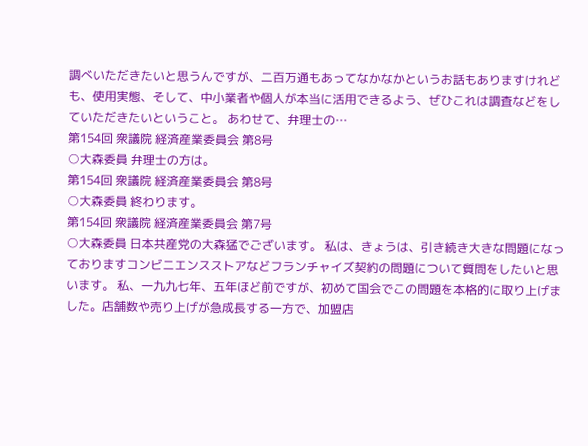調べいただきたいと思うんですが、二百万通もあってなかなかというお話もありますけれども、使用実態、そして、中小業者や個人が本当に活用できるよう、ぜひこれは調査などをしていただきたいということ。 あわせて、弁理士の…
第154回 衆議院 経済産業委員会 第8号
○大森委員 弁理士の方は。
第154回 衆議院 経済産業委員会 第8号
○大森委員 終わります。
第154回 衆議院 経済産業委員会 第7号
○大森委員 日本共産党の大森猛でございます。 私は、きょうは、引き続き大きな問題になっておりますコンビニエンスストアなどフランチャイズ契約の問題について質問をしたいと思います。 私、一九九七年、五年ほど前ですが、初めて国会でこの問題を本格的に取り上げました。店舗数や売り上げが急成長する一方で、加盟店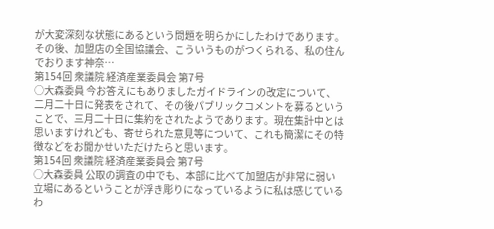が大変深刻な状態にあるという問題を明らかにしたわけであります。 その後、加盟店の全国協議会、こういうものがつくられる、私の住んでおります神奈…
第154回 衆議院 経済産業委員会 第7号
○大森委員 今お答えにもありましたガイドラインの改定について、二月二十日に発表をされて、その後パブリックコメントを募るということで、三月二十日に集約をされたようであります。現在集計中とは思いますけれども、寄せられた意見等について、これも簡潔にその特徴などをお聞かせいただけたらと思います。
第154回 衆議院 経済産業委員会 第7号
○大森委員 公取の調査の中でも、本部に比べて加盟店が非常に弱い立場にあるということが浮き彫りになっているように私は感じているわ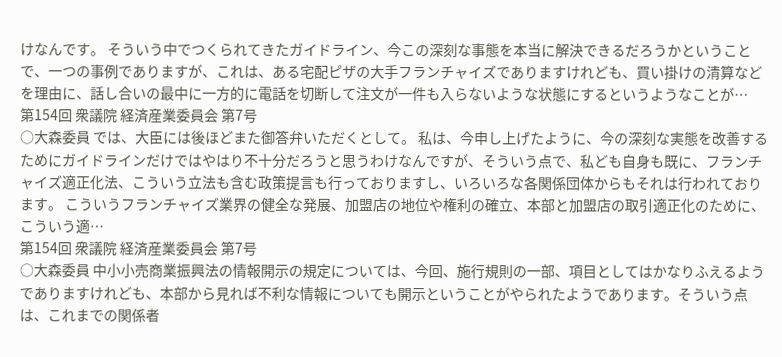けなんです。 そういう中でつくられてきたガイドライン、今この深刻な事態を本当に解決できるだろうかということで、一つの事例でありますが、これは、ある宅配ピザの大手フランチャイズでありますけれども、買い掛けの清算などを理由に、話し合いの最中に一方的に電話を切断して注文が一件も入らないような状態にするというようなことが…
第154回 衆議院 経済産業委員会 第7号
○大森委員 では、大臣には後ほどまた御答弁いただくとして。 私は、今申し上げたように、今の深刻な実態を改善するためにガイドラインだけではやはり不十分だろうと思うわけなんですが、そういう点で、私ども自身も既に、フランチャイズ適正化法、こういう立法も含む政策提言も行っておりますし、いろいろな各関係団体からもそれは行われております。 こういうフランチャイズ業界の健全な発展、加盟店の地位や権利の確立、本部と加盟店の取引適正化のために、こういう適…
第154回 衆議院 経済産業委員会 第7号
○大森委員 中小小売商業振興法の情報開示の規定については、今回、施行規則の一部、項目としてはかなりふえるようでありますけれども、本部から見れば不利な情報についても開示ということがやられたようであります。そういう点は、これまでの関係者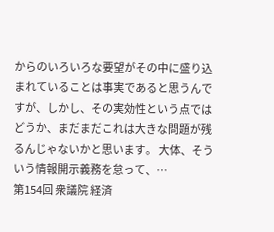からのいろいろな要望がその中に盛り込まれていることは事実であると思うんですが、しかし、その実効性という点ではどうか、まだまだこれは大きな問題が残るんじゃないかと思います。 大体、そういう情報開示義務を怠って、…
第154回 衆議院 経済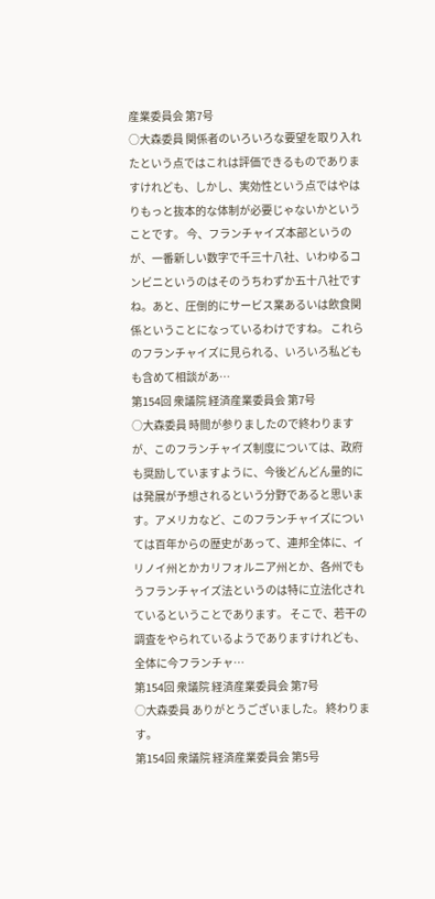産業委員会 第7号
○大森委員 関係者のいろいろな要望を取り入れたという点ではこれは評価できるものでありますけれども、しかし、実効性という点ではやはりもっと抜本的な体制が必要じゃないかということです。 今、フランチャイズ本部というのが、一番新しい数字で千三十八社、いわゆるコンビニというのはそのうちわずか五十八社ですね。あと、圧倒的にサービス業あるいは飲食関係ということになっているわけですね。 これらのフランチャイズに見られる、いろいろ私どもも含めて相談があ…
第154回 衆議院 経済産業委員会 第7号
○大森委員 時間が参りましたので終わりますが、このフランチャイズ制度については、政府も奨励していますように、今後どんどん量的には発展が予想されるという分野であると思います。アメリカなど、このフランチャイズについては百年からの歴史があって、連邦全体に、イリノイ州とかカリフォルニア州とか、各州でもうフランチャイズ法というのは特に立法化されているということであります。 そこで、若干の調査をやられているようでありますけれども、全体に今フランチャ…
第154回 衆議院 経済産業委員会 第7号
○大森委員 ありがとうございました。 終わります。
第154回 衆議院 経済産業委員会 第5号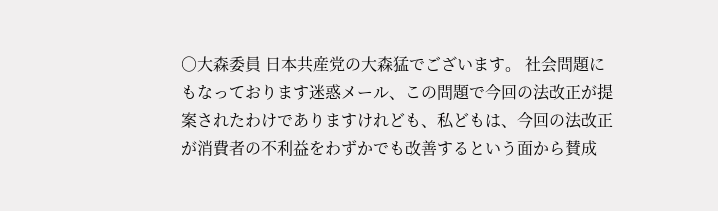○大森委員 日本共産党の大森猛でございます。 社会問題にもなっております迷惑メール、この問題で今回の法改正が提案されたわけでありますけれども、私どもは、今回の法改正が消費者の不利益をわずかでも改善するという面から賛成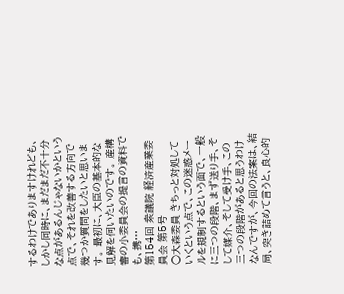するわけでありますけれども、しかし同時に、まだまだ不十分な点があるんじゃないかという点で、それを改善する方向で幾つか質問をしたいと思います。 最初に、大臣の基本的な見解を伺いたいのです。 産構審の小委員会の提言の資料でも、携…
第154回 衆議院 経済産業委員会 第5号
○大森委員 きちっと対処していくという点で、この迷惑メールを規制するという面で、一般に三つの段階、まず送り手、そして媒介、そして受け手、この三つの段階があると思うわけなんですが、今回の法案は、結局、突き詰めて言うと、良心的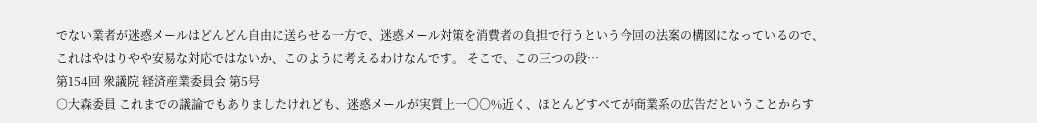でない業者が迷惑メールはどんどん自由に送らせる一方で、迷惑メール対策を消費者の負担で行うという今回の法案の構図になっているので、これはやはりやや安易な対応ではないか、このように考えるわけなんです。 そこで、この三つの段…
第154回 衆議院 経済産業委員会 第5号
○大森委員 これまでの議論でもありましたけれども、迷惑メールが実質上一〇〇%近く、ほとんどすべてが商業系の広告だということからす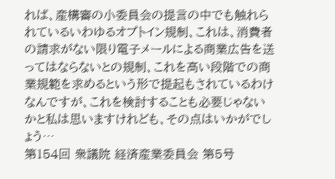れば、産構審の小委員会の提言の中でも触れられているいわゆるオプトイン規制、これは、消費者の請求がない限り電子メールによる商業広告を送ってはならないとの規制、これを高い段階での商業規範を求めるという形で提起もされているわけなんですが、これを検討することも必要じゃないかと私は思いますけれども、その点はいかがでしょう…
第154回 衆議院 経済産業委員会 第5号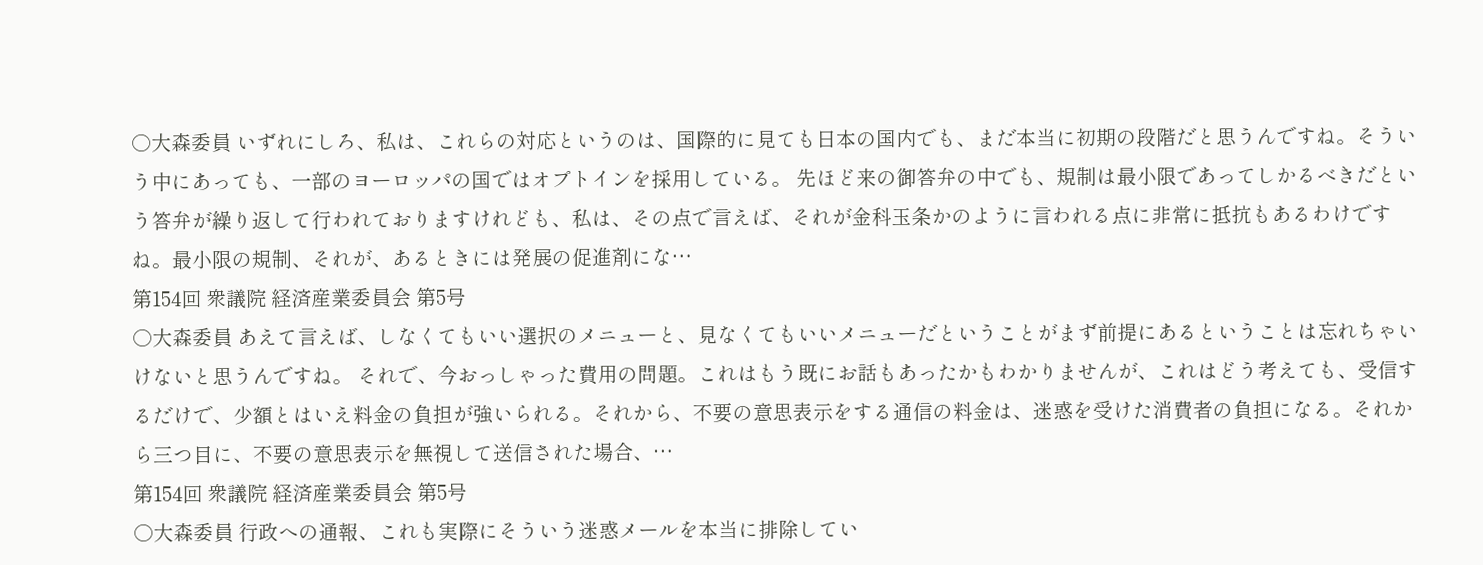○大森委員 いずれにしろ、私は、これらの対応というのは、国際的に見ても日本の国内でも、まだ本当に初期の段階だと思うんですね。そういう中にあっても、一部のヨーロッパの国ではオプトインを採用している。 先ほど来の御答弁の中でも、規制は最小限であってしかるべきだという答弁が繰り返して行われておりますけれども、私は、その点で言えば、それが金科玉条かのように言われる点に非常に抵抗もあるわけですね。最小限の規制、それが、あるときには発展の促進剤にな…
第154回 衆議院 経済産業委員会 第5号
○大森委員 あえて言えば、しなくてもいい選択のメニューと、見なくてもいいメニューだということがまず前提にあるということは忘れちゃいけないと思うんですね。 それで、今おっしゃった費用の問題。これはもう既にお話もあったかもわかりませんが、これはどう考えても、受信するだけで、少額とはいえ料金の負担が強いられる。それから、不要の意思表示をする通信の料金は、迷惑を受けた消費者の負担になる。それから三つ目に、不要の意思表示を無視して送信された場合、…
第154回 衆議院 経済産業委員会 第5号
○大森委員 行政への通報、これも実際にそういう迷惑メールを本当に排除してい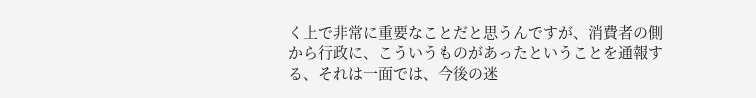く上で非常に重要なことだと思うんですが、消費者の側から行政に、こういうものがあったということを通報する、それは一面では、今後の迷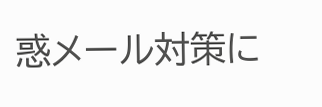惑メール対策に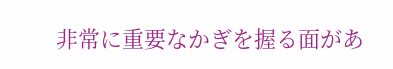非常に重要なかぎを握る面があ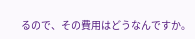るので、その費用はどうなんですか。